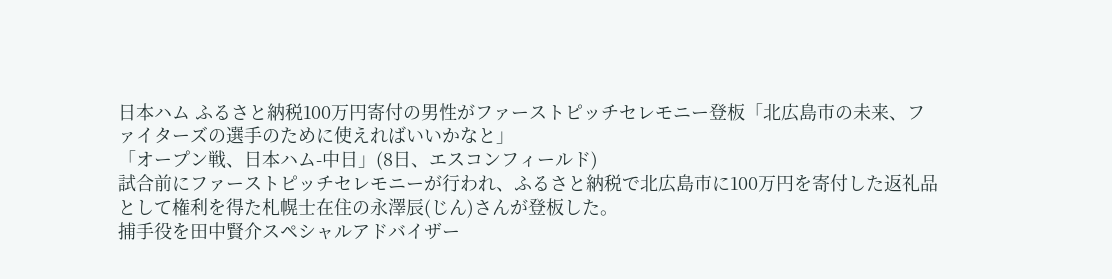日本ハム ふるさと納税100万円寄付の男性がファーストピッチセレモニー登板「北広島市の未来、ファイターズの選手のために使えればいいかなと」
「オープン戦、日本ハム-中日」(8日、エスコンフィールド)
試合前にファーストピッチセレモニーが行われ、ふるさと納税で北広島市に100万円を寄付した返礼品として権利を得た札幌士在住の永澤辰(じん)さんが登板した。
捕手役を田中賢介スペシャルアドバイザー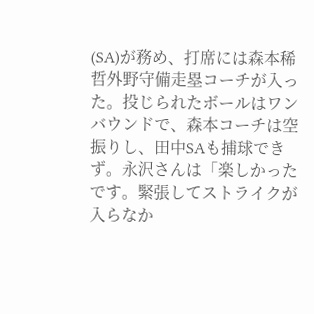(SA)が務め、打席には森本稀哲外野守備走塁コーチが入った。投じられたボールはワンバウンドで、森本コーチは空振りし、田中SAも捕球できず。永沢さんは「楽しかったです。緊張してストライクが入らなか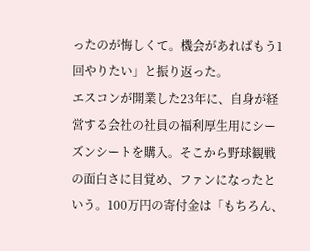ったのが悔しくて。機会があればもう1回やりたい」と振り返った。
エスコンが開業した23年に、自身が経営する会社の社員の福利厚生用にシーズンシートを購入。そこから野球観戦の面白さに目覚め、ファンになったという。100万円の寄付金は「もちろん、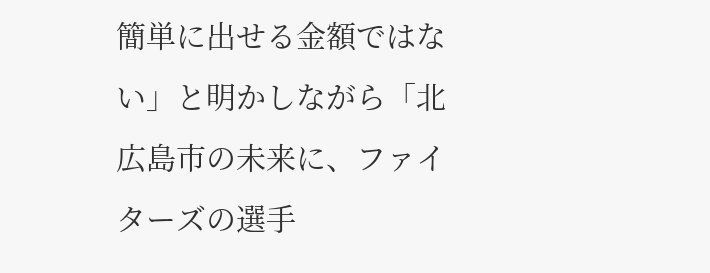簡単に出せる金額ではない」と明かしながら「北広島市の未来に、ファイターズの選手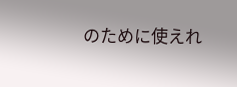のために使えれ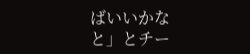ばいいかなと」とチー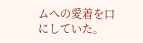ムへの愛着を口にしていた。